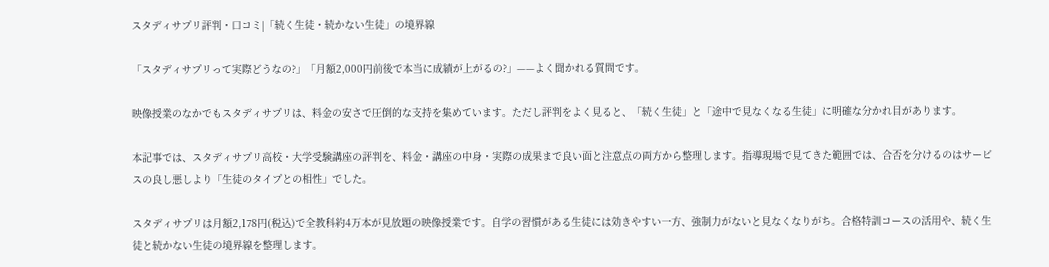スタディサプリ評判・口コミ|「続く生徒・続かない生徒」の境界線

「スタディサプリって実際どうなの?」「月額2,000円前後で本当に成績が上がるの?」——よく聞かれる質問です。

映像授業のなかでもスタディサプリは、料金の安さで圧倒的な支持を集めています。ただし評判をよく見ると、「続く生徒」と「途中で見なくなる生徒」に明確な分かれ目があります。

本記事では、スタディサプリ高校・大学受験講座の評判を、料金・講座の中身・実際の成果まで良い面と注意点の両方から整理します。指導現場で見てきた範囲では、合否を分けるのはサービスの良し悪しより「生徒のタイプとの相性」でした。

スタディサプリは月額2,178円(税込)で全教科約4万本が見放題の映像授業です。自学の習慣がある生徒には効きやすい一方、強制力がないと見なくなりがち。合格特訓コースの活用や、続く生徒と続かない生徒の境界線を整理します。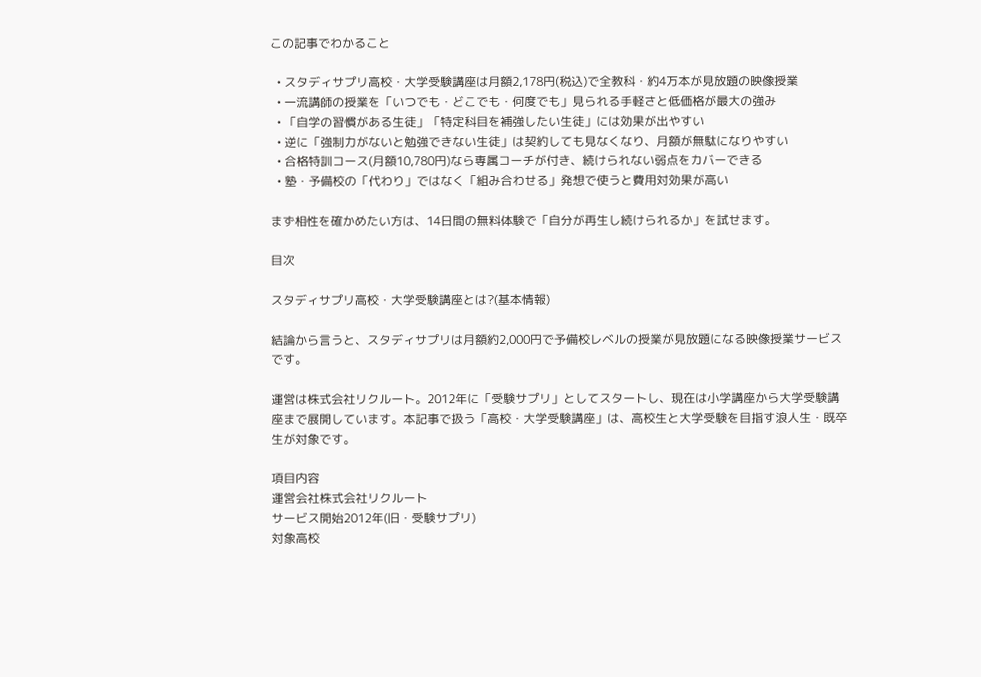この記事でわかること

  • スタディサプリ高校・大学受験講座は月額2,178円(税込)で全教科・約4万本が見放題の映像授業
  • 一流講師の授業を「いつでも・どこでも・何度でも」見られる手軽さと低価格が最大の強み
  • 「自学の習慣がある生徒」「特定科目を補強したい生徒」には効果が出やすい
  • 逆に「強制力がないと勉強できない生徒」は契約しても見なくなり、月額が無駄になりやすい
  • 合格特訓コース(月額10,780円)なら専属コーチが付き、続けられない弱点をカバーできる
  • 塾・予備校の「代わり」ではなく「組み合わせる」発想で使うと費用対効果が高い

まず相性を確かめたい方は、14日間の無料体験で「自分が再生し続けられるか」を試せます。

目次

スタディサプリ高校・大学受験講座とは?(基本情報)

結論から言うと、スタディサプリは月額約2,000円で予備校レベルの授業が見放題になる映像授業サービスです。

運営は株式会社リクルート。2012年に「受験サプリ」としてスタートし、現在は小学講座から大学受験講座まで展開しています。本記事で扱う「高校・大学受験講座」は、高校生と大学受験を目指す浪人生・既卒生が対象です。

項目内容
運営会社株式会社リクルート
サービス開始2012年(旧・受験サプリ)
対象高校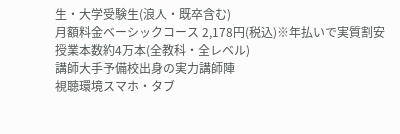生・大学受験生(浪人・既卒含む)
月額料金ベーシックコース 2,178円(税込)※年払いで実質割安
授業本数約4万本(全教科・全レベル)
講師大手予備校出身の実力講師陣
視聴環境スマホ・タブ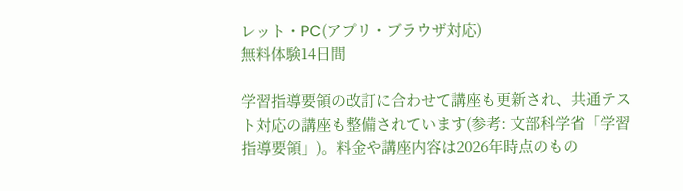レット・PC(アプリ・ブラウザ対応)
無料体験14日間

学習指導要領の改訂に合わせて講座も更新され、共通テスト対応の講座も整備されています(参考: 文部科学省「学習指導要領」)。料金や講座内容は2026年時点のもの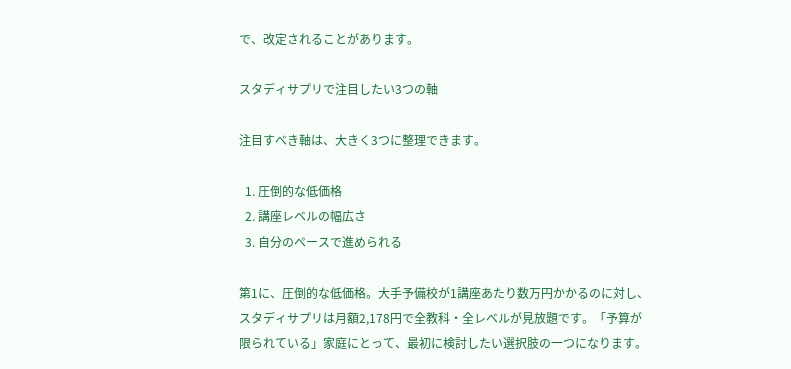で、改定されることがあります。

スタディサプリで注目したい3つの軸

注目すべき軸は、大きく3つに整理できます。

  1. 圧倒的な低価格
  2. 講座レベルの幅広さ
  3. 自分のペースで進められる

第1に、圧倒的な低価格。大手予備校が1講座あたり数万円かかるのに対し、スタディサプリは月額2,178円で全教科・全レベルが見放題です。「予算が限られている」家庭にとって、最初に検討したい選択肢の一つになります。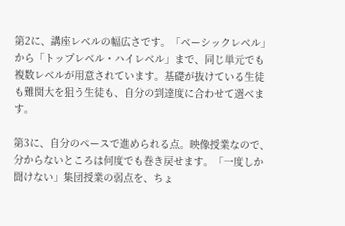第2に、講座レベルの幅広さです。「ベーシックレベル」から「トップレベル・ハイレベル」まで、同じ単元でも複数レベルが用意されています。基礎が抜けている生徒も難関大を狙う生徒も、自分の到達度に合わせて選べます。

第3に、自分のペースで進められる点。映像授業なので、分からないところは何度でも巻き戻せます。「一度しか聞けない」集団授業の弱点を、ちょ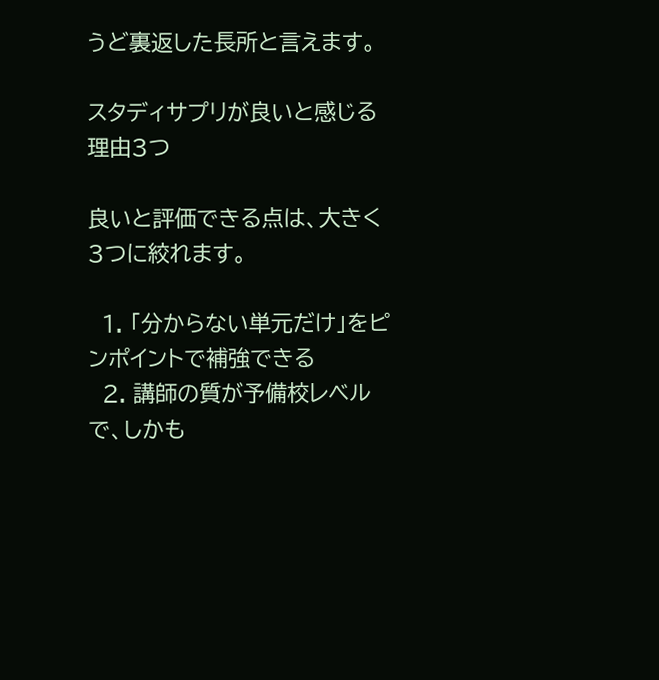うど裏返した長所と言えます。

スタディサプリが良いと感じる理由3つ

良いと評価できる点は、大きく3つに絞れます。

  1. 「分からない単元だけ」をピンポイントで補強できる
  2. 講師の質が予備校レベルで、しかも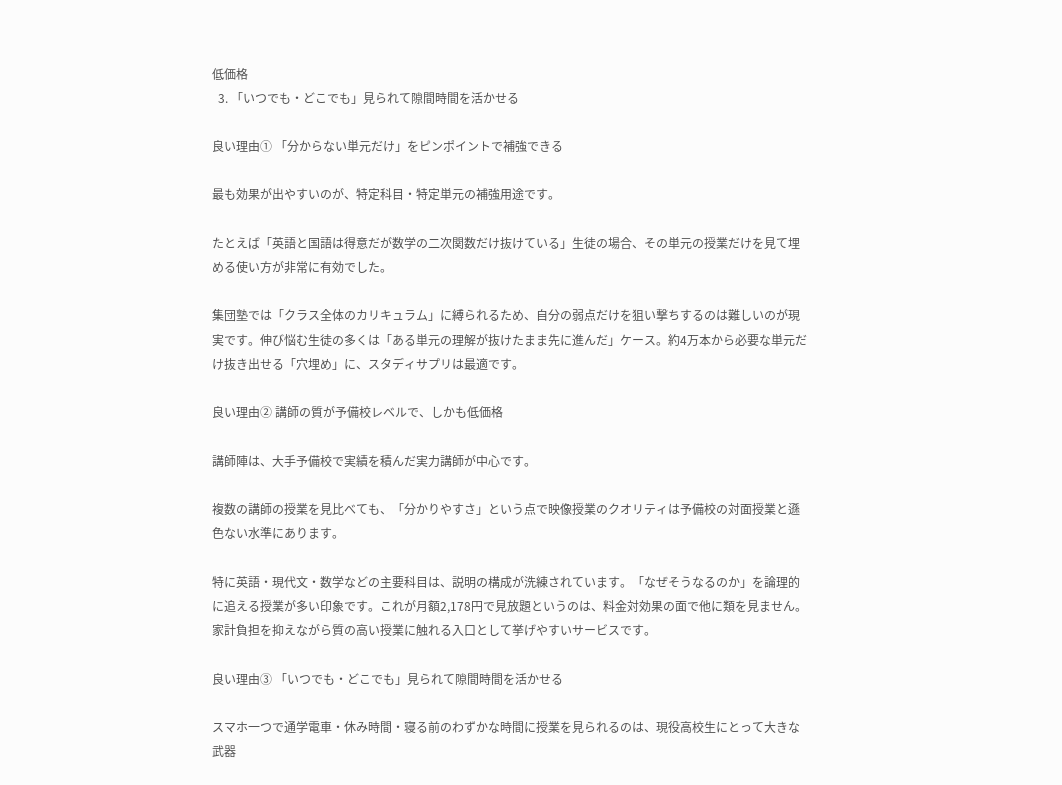低価格
  3. 「いつでも・どこでも」見られて隙間時間を活かせる

良い理由① 「分からない単元だけ」をピンポイントで補強できる

最も効果が出やすいのが、特定科目・特定単元の補強用途です。

たとえば「英語と国語は得意だが数学の二次関数だけ抜けている」生徒の場合、その単元の授業だけを見て埋める使い方が非常に有効でした。

集団塾では「クラス全体のカリキュラム」に縛られるため、自分の弱点だけを狙い撃ちするのは難しいのが現実です。伸び悩む生徒の多くは「ある単元の理解が抜けたまま先に進んだ」ケース。約4万本から必要な単元だけ抜き出せる「穴埋め」に、スタディサプリは最適です。

良い理由② 講師の質が予備校レベルで、しかも低価格

講師陣は、大手予備校で実績を積んだ実力講師が中心です。

複数の講師の授業を見比べても、「分かりやすさ」という点で映像授業のクオリティは予備校の対面授業と遜色ない水準にあります。

特に英語・現代文・数学などの主要科目は、説明の構成が洗練されています。「なぜそうなるのか」を論理的に追える授業が多い印象です。これが月額2,178円で見放題というのは、料金対効果の面で他に類を見ません。家計負担を抑えながら質の高い授業に触れる入口として挙げやすいサービスです。

良い理由③ 「いつでも・どこでも」見られて隙間時間を活かせる

スマホ一つで通学電車・休み時間・寝る前のわずかな時間に授業を見られるのは、現役高校生にとって大きな武器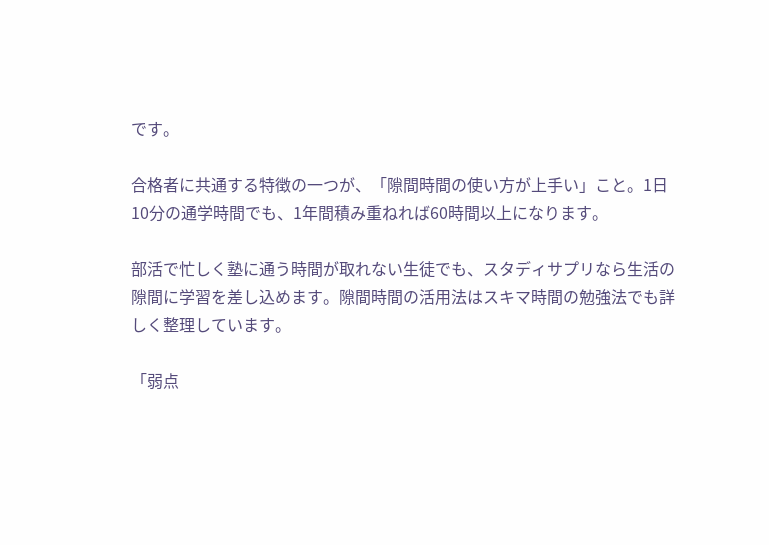です。

合格者に共通する特徴の一つが、「隙間時間の使い方が上手い」こと。1日10分の通学時間でも、1年間積み重ねれば60時間以上になります。

部活で忙しく塾に通う時間が取れない生徒でも、スタディサプリなら生活の隙間に学習を差し込めます。隙間時間の活用法はスキマ時間の勉強法でも詳しく整理しています。

「弱点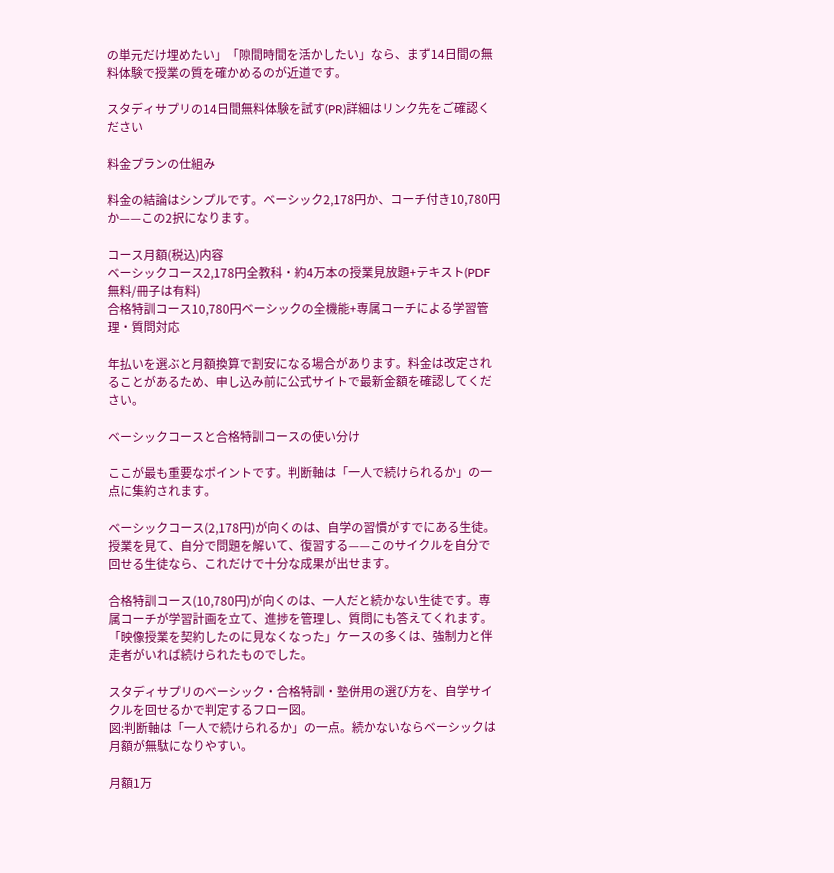の単元だけ埋めたい」「隙間時間を活かしたい」なら、まず14日間の無料体験で授業の質を確かめるのが近道です。

スタディサプリの14日間無料体験を試す(PR)詳細はリンク先をご確認ください

料金プランの仕組み

料金の結論はシンプルです。ベーシック2,178円か、コーチ付き10,780円か——この2択になります。

コース月額(税込)内容
ベーシックコース2,178円全教科・約4万本の授業見放題+テキスト(PDF無料/冊子は有料)
合格特訓コース10,780円ベーシックの全機能+専属コーチによる学習管理・質問対応

年払いを選ぶと月額換算で割安になる場合があります。料金は改定されることがあるため、申し込み前に公式サイトで最新金額を確認してください。

ベーシックコースと合格特訓コースの使い分け

ここが最も重要なポイントです。判断軸は「一人で続けられるか」の一点に集約されます。

ベーシックコース(2,178円)が向くのは、自学の習慣がすでにある生徒。授業を見て、自分で問題を解いて、復習する——このサイクルを自分で回せる生徒なら、これだけで十分な成果が出せます。

合格特訓コース(10,780円)が向くのは、一人だと続かない生徒です。専属コーチが学習計画を立て、進捗を管理し、質問にも答えてくれます。「映像授業を契約したのに見なくなった」ケースの多くは、強制力と伴走者がいれば続けられたものでした。

スタディサプリのベーシック・合格特訓・塾併用の選び方を、自学サイクルを回せるかで判定するフロー図。
図:判断軸は「一人で続けられるか」の一点。続かないならベーシックは月額が無駄になりやすい。

月額1万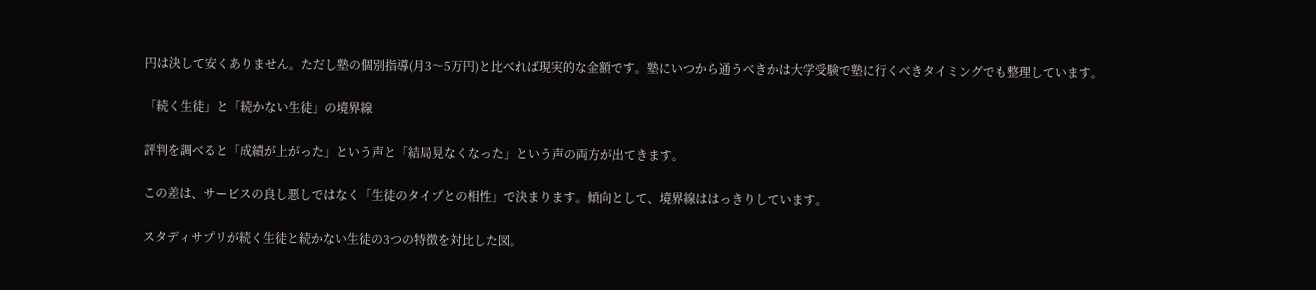円は決して安くありません。ただし塾の個別指導(月3〜5万円)と比べれば現実的な金額です。塾にいつから通うべきかは大学受験で塾に行くべきタイミングでも整理しています。

「続く生徒」と「続かない生徒」の境界線

評判を調べると「成績が上がった」という声と「結局見なくなった」という声の両方が出てきます。

この差は、サービスの良し悪しではなく「生徒のタイプとの相性」で決まります。傾向として、境界線ははっきりしています。

スタディサプリが続く生徒と続かない生徒の3つの特徴を対比した図。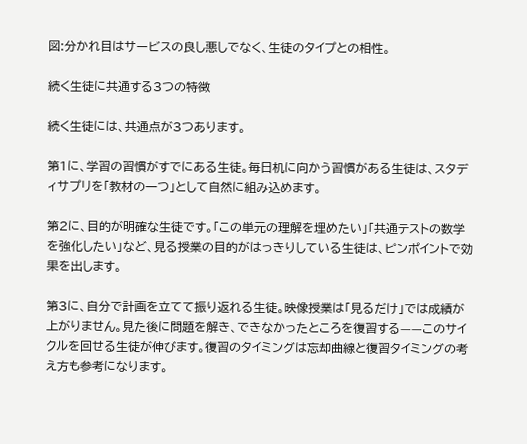図:分かれ目はサービスの良し悪しでなく、生徒のタイプとの相性。

続く生徒に共通する3つの特徴

続く生徒には、共通点が3つあります。

第1に、学習の習慣がすでにある生徒。毎日机に向かう習慣がある生徒は、スタディサプリを「教材の一つ」として自然に組み込めます。

第2に、目的が明確な生徒です。「この単元の理解を埋めたい」「共通テストの数学を強化したい」など、見る授業の目的がはっきりしている生徒は、ピンポイントで効果を出します。

第3に、自分で計画を立てて振り返れる生徒。映像授業は「見るだけ」では成績が上がりません。見た後に問題を解き、できなかったところを復習する——このサイクルを回せる生徒が伸びます。復習のタイミングは忘却曲線と復習タイミングの考え方も参考になります。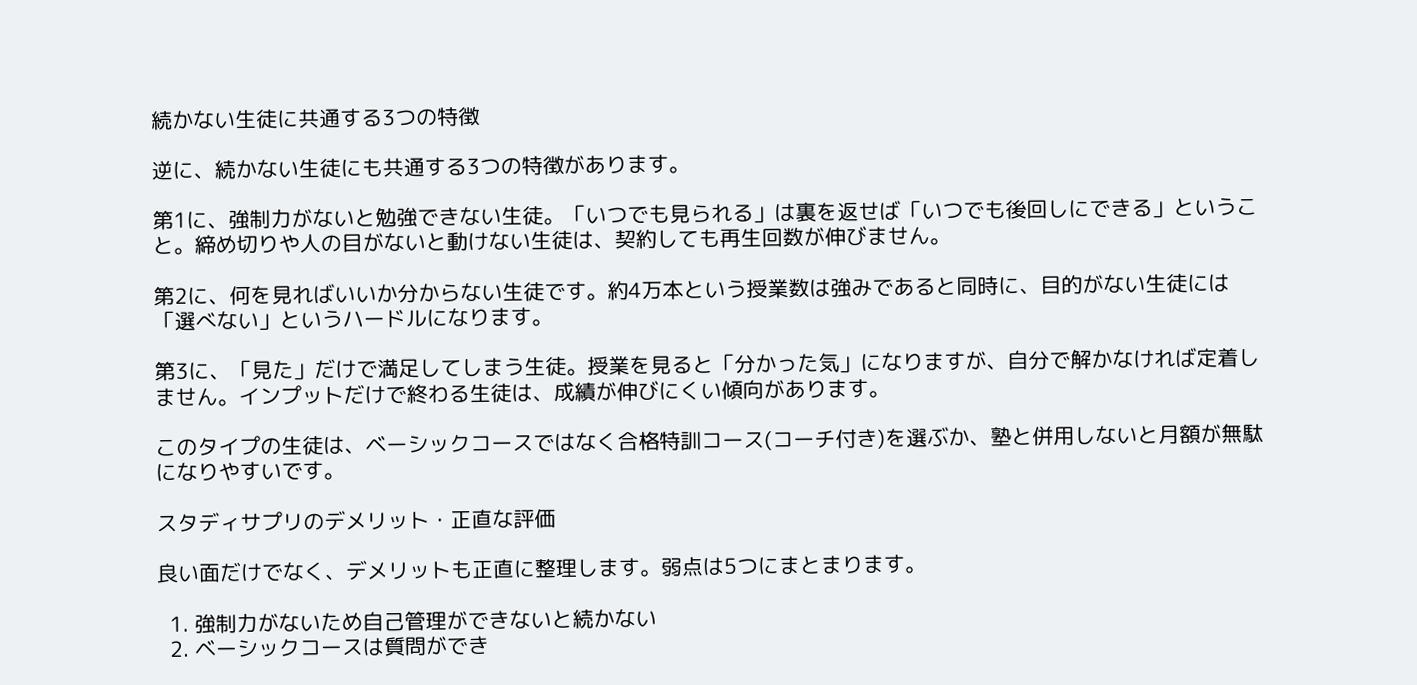続かない生徒に共通する3つの特徴

逆に、続かない生徒にも共通する3つの特徴があります。

第1に、強制力がないと勉強できない生徒。「いつでも見られる」は裏を返せば「いつでも後回しにできる」ということ。締め切りや人の目がないと動けない生徒は、契約しても再生回数が伸びません。

第2に、何を見ればいいか分からない生徒です。約4万本という授業数は強みであると同時に、目的がない生徒には「選べない」というハードルになります。

第3に、「見た」だけで満足してしまう生徒。授業を見ると「分かった気」になりますが、自分で解かなければ定着しません。インプットだけで終わる生徒は、成績が伸びにくい傾向があります。

このタイプの生徒は、ベーシックコースではなく合格特訓コース(コーチ付き)を選ぶか、塾と併用しないと月額が無駄になりやすいです。

スタディサプリのデメリット・正直な評価

良い面だけでなく、デメリットも正直に整理します。弱点は5つにまとまります。

  1. 強制力がないため自己管理ができないと続かない
  2. ベーシックコースは質問ができ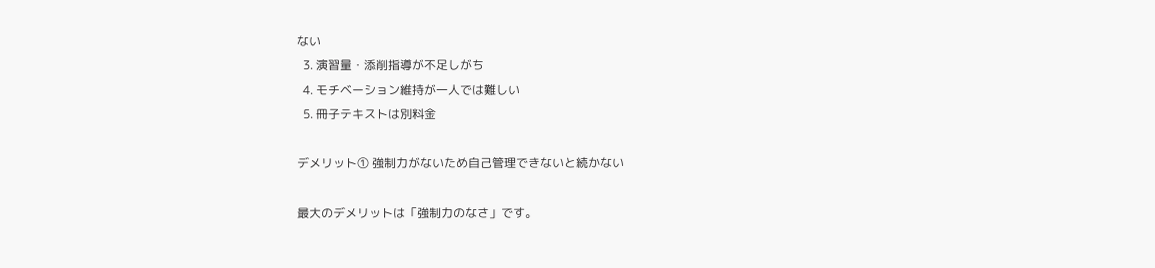ない
  3. 演習量・添削指導が不足しがち
  4. モチベーション維持が一人では難しい
  5. 冊子テキストは別料金

デメリット① 強制力がないため自己管理できないと続かない

最大のデメリットは「強制力のなさ」です。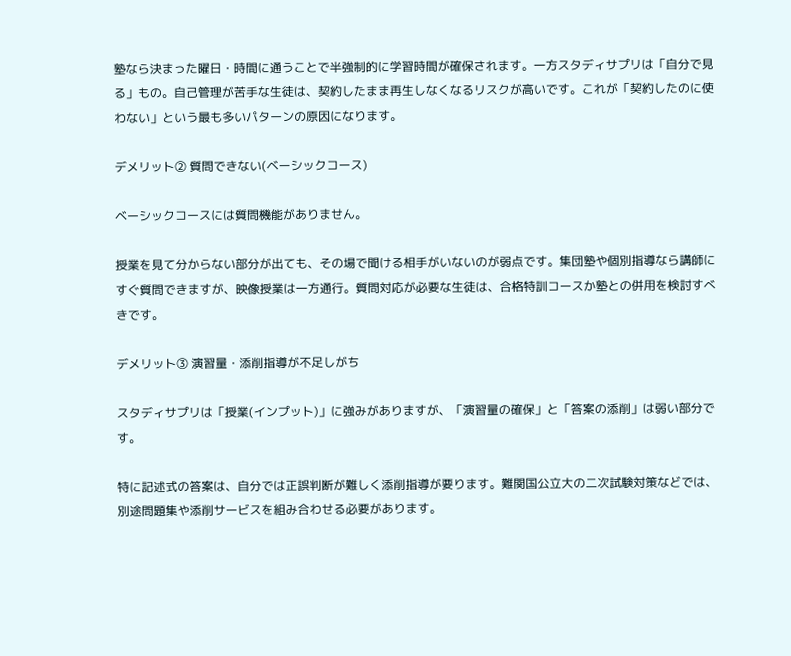塾なら決まった曜日・時間に通うことで半強制的に学習時間が確保されます。一方スタディサプリは「自分で見る」もの。自己管理が苦手な生徒は、契約したまま再生しなくなるリスクが高いです。これが「契約したのに使わない」という最も多いパターンの原因になります。

デメリット② 質問できない(ベーシックコース)

ベーシックコースには質問機能がありません。

授業を見て分からない部分が出ても、その場で聞ける相手がいないのが弱点です。集団塾や個別指導なら講師にすぐ質問できますが、映像授業は一方通行。質問対応が必要な生徒は、合格特訓コースか塾との併用を検討すべきです。

デメリット③ 演習量・添削指導が不足しがち

スタディサプリは「授業(インプット)」に強みがありますが、「演習量の確保」と「答案の添削」は弱い部分です。

特に記述式の答案は、自分では正誤判断が難しく添削指導が要ります。難関国公立大の二次試験対策などでは、別途問題集や添削サービスを組み合わせる必要があります。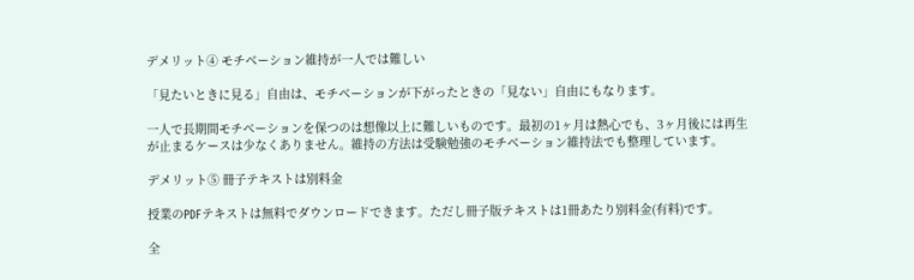デメリット④ モチベーション維持が一人では難しい

「見たいときに見る」自由は、モチベーションが下がったときの「見ない」自由にもなります。

一人で長期間モチベーションを保つのは想像以上に難しいものです。最初の1ヶ月は熱心でも、3ヶ月後には再生が止まるケースは少なくありません。維持の方法は受験勉強のモチベーション維持法でも整理しています。

デメリット⑤ 冊子テキストは別料金

授業のPDFテキストは無料でダウンロードできます。ただし冊子版テキストは1冊あたり別料金(有料)です。

全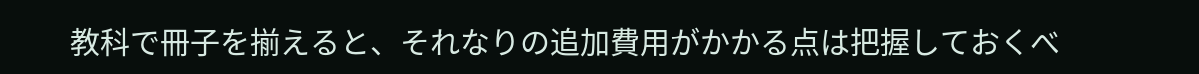教科で冊子を揃えると、それなりの追加費用がかかる点は把握しておくべ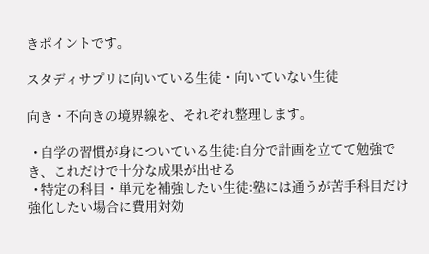きポイントです。

スタディサプリに向いている生徒・向いていない生徒

向き・不向きの境界線を、それぞれ整理します。

  • 自学の習慣が身についている生徒:自分で計画を立てて勉強でき、これだけで十分な成果が出せる
  • 特定の科目・単元を補強したい生徒:塾には通うが苦手科目だけ強化したい場合に費用対効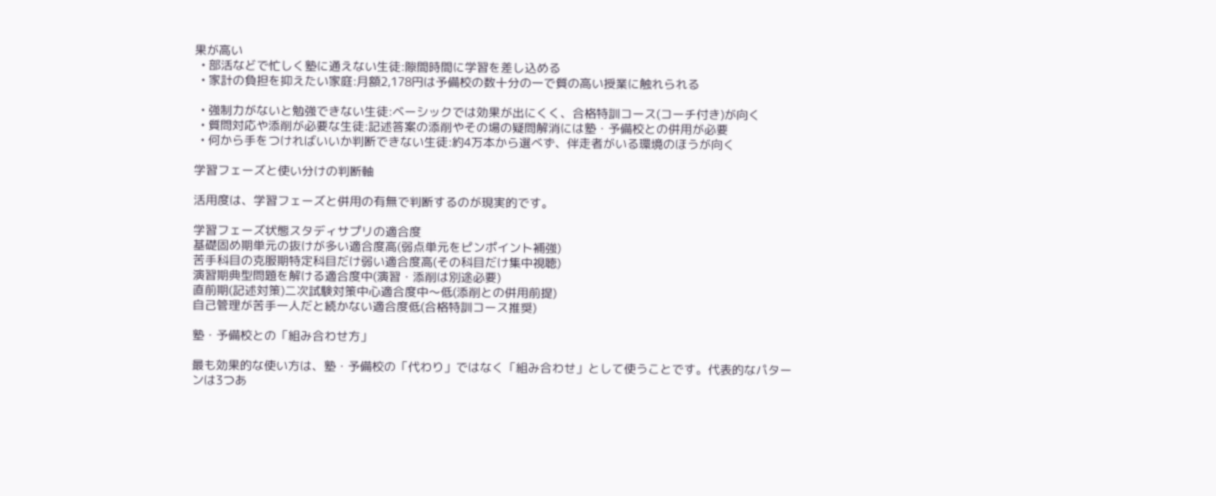果が高い
  • 部活などで忙しく塾に通えない生徒:隙間時間に学習を差し込める
  • 家計の負担を抑えたい家庭:月額2,178円は予備校の数十分の一で質の高い授業に触れられる

  • 強制力がないと勉強できない生徒:ベーシックでは効果が出にくく、合格特訓コース(コーチ付き)が向く
  • 質問対応や添削が必要な生徒:記述答案の添削やその場の疑問解消には塾・予備校との併用が必要
  • 何から手をつければいいか判断できない生徒:約4万本から選べず、伴走者がいる環境のほうが向く

学習フェーズと使い分けの判断軸

活用度は、学習フェーズと併用の有無で判断するのが現実的です。

学習フェーズ状態スタディサプリの適合度
基礎固め期単元の抜けが多い適合度高(弱点単元をピンポイント補強)
苦手科目の克服期特定科目だけ弱い適合度高(その科目だけ集中視聴)
演習期典型問題を解ける適合度中(演習・添削は別途必要)
直前期(記述対策)二次試験対策中心適合度中〜低(添削との併用前提)
自己管理が苦手一人だと続かない適合度低(合格特訓コース推奨)

塾・予備校との「組み合わせ方」

最も効果的な使い方は、塾・予備校の「代わり」ではなく「組み合わせ」として使うことです。代表的なパターンは3つあ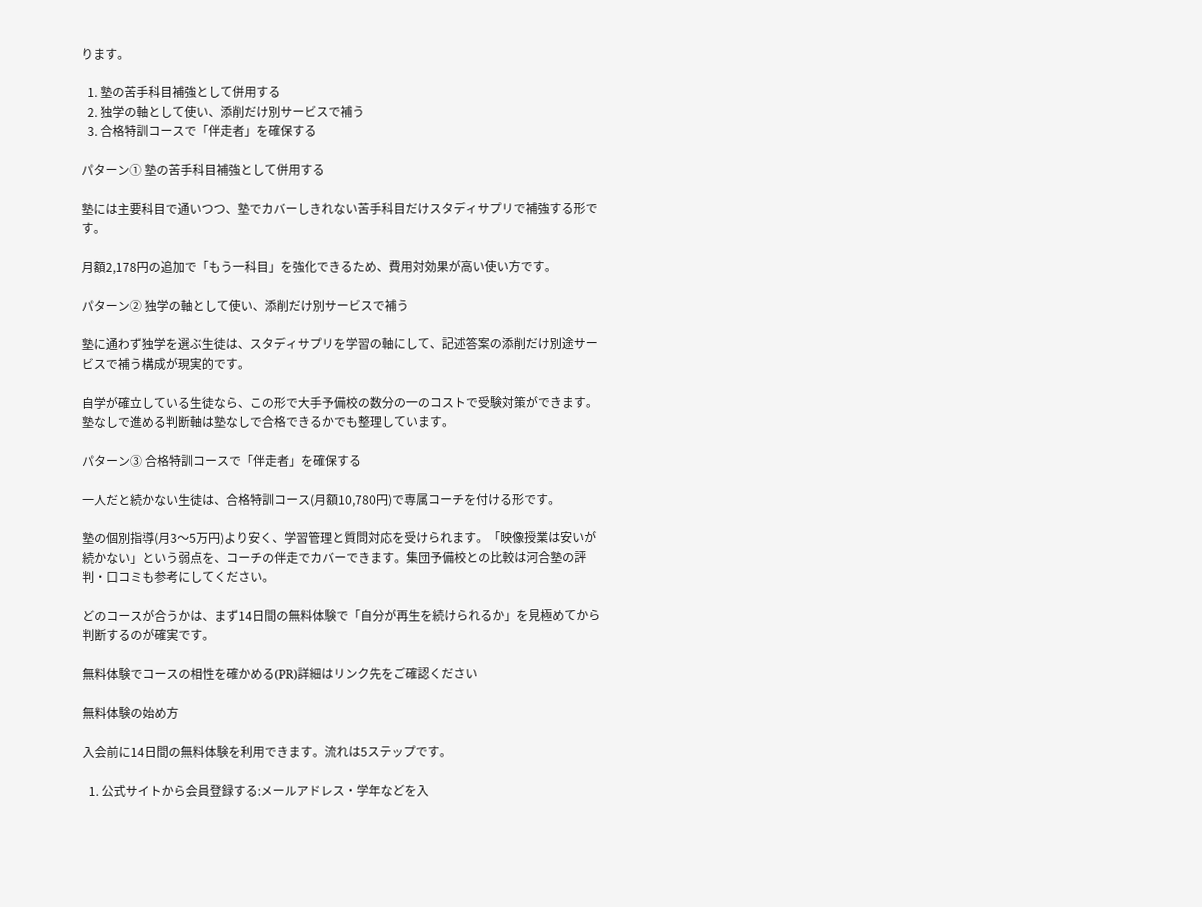ります。

  1. 塾の苦手科目補強として併用する
  2. 独学の軸として使い、添削だけ別サービスで補う
  3. 合格特訓コースで「伴走者」を確保する

パターン① 塾の苦手科目補強として併用する

塾には主要科目で通いつつ、塾でカバーしきれない苦手科目だけスタディサプリで補強する形です。

月額2,178円の追加で「もう一科目」を強化できるため、費用対効果が高い使い方です。

パターン② 独学の軸として使い、添削だけ別サービスで補う

塾に通わず独学を選ぶ生徒は、スタディサプリを学習の軸にして、記述答案の添削だけ別途サービスで補う構成が現実的です。

自学が確立している生徒なら、この形で大手予備校の数分の一のコストで受験対策ができます。塾なしで進める判断軸は塾なしで合格できるかでも整理しています。

パターン③ 合格特訓コースで「伴走者」を確保する

一人だと続かない生徒は、合格特訓コース(月額10,780円)で専属コーチを付ける形です。

塾の個別指導(月3〜5万円)より安く、学習管理と質問対応を受けられます。「映像授業は安いが続かない」という弱点を、コーチの伴走でカバーできます。集団予備校との比較は河合塾の評判・口コミも参考にしてください。

どのコースが合うかは、まず14日間の無料体験で「自分が再生を続けられるか」を見極めてから判断するのが確実です。

無料体験でコースの相性を確かめる(PR)詳細はリンク先をご確認ください

無料体験の始め方

入会前に14日間の無料体験を利用できます。流れは5ステップです。

  1. 公式サイトから会員登録する:メールアドレス・学年などを入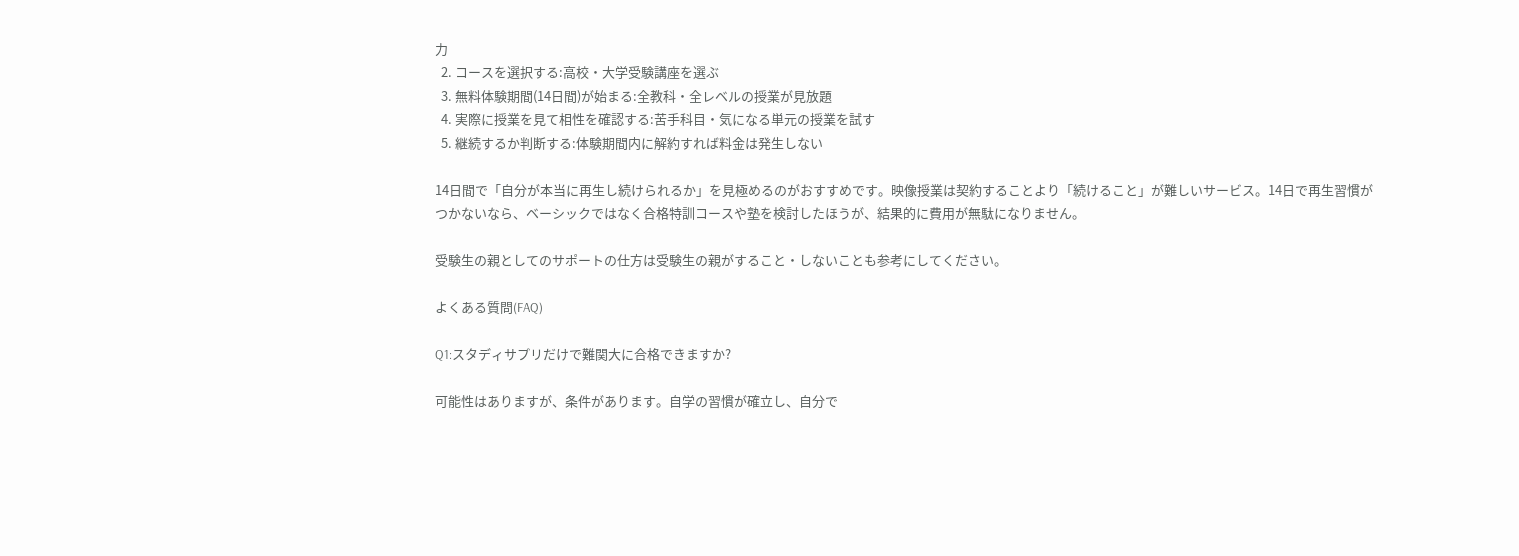力
  2. コースを選択する:高校・大学受験講座を選ぶ
  3. 無料体験期間(14日間)が始まる:全教科・全レベルの授業が見放題
  4. 実際に授業を見て相性を確認する:苦手科目・気になる単元の授業を試す
  5. 継続するか判断する:体験期間内に解約すれば料金は発生しない

14日間で「自分が本当に再生し続けられるか」を見極めるのがおすすめです。映像授業は契約することより「続けること」が難しいサービス。14日で再生習慣がつかないなら、ベーシックではなく合格特訓コースや塾を検討したほうが、結果的に費用が無駄になりません。

受験生の親としてのサポートの仕方は受験生の親がすること・しないことも参考にしてください。

よくある質問(FAQ)

Q1:スタディサプリだけで難関大に合格できますか?

可能性はありますが、条件があります。自学の習慣が確立し、自分で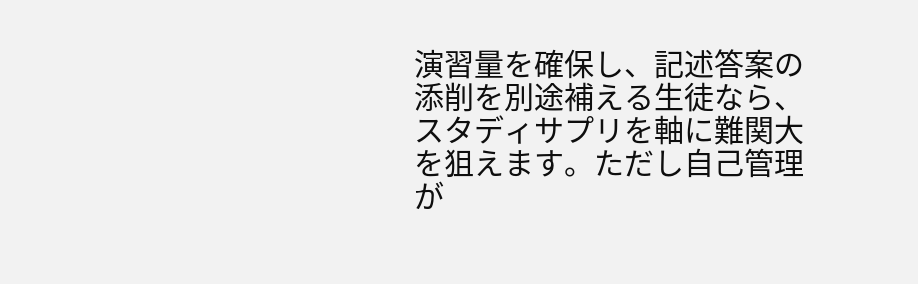演習量を確保し、記述答案の添削を別途補える生徒なら、スタディサプリを軸に難関大を狙えます。ただし自己管理が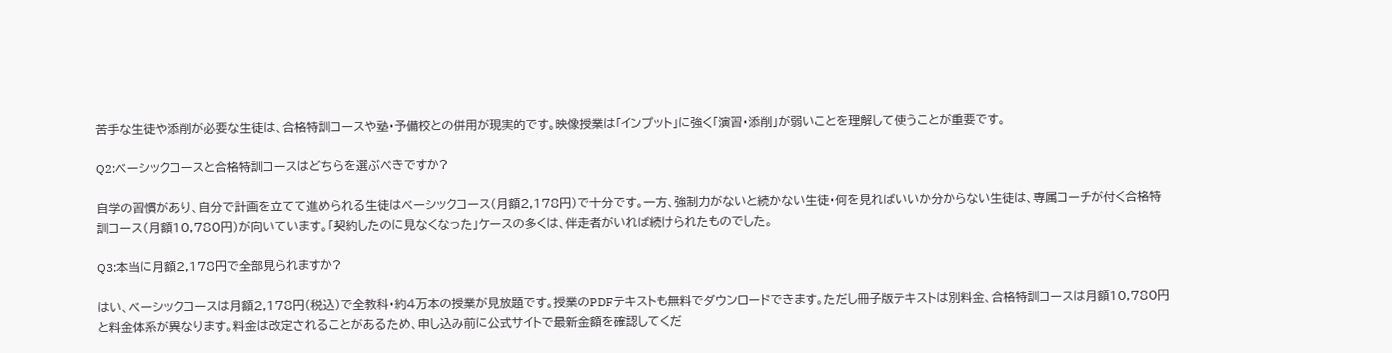苦手な生徒や添削が必要な生徒は、合格特訓コースや塾・予備校との併用が現実的です。映像授業は「インプット」に強く「演習・添削」が弱いことを理解して使うことが重要です。

Q2:ベーシックコースと合格特訓コースはどちらを選ぶべきですか?

自学の習慣があり、自分で計画を立てて進められる生徒はベーシックコース(月額2,178円)で十分です。一方、強制力がないと続かない生徒・何を見ればいいか分からない生徒は、専属コーチが付く合格特訓コース(月額10,780円)が向いています。「契約したのに見なくなった」ケースの多くは、伴走者がいれば続けられたものでした。

Q3:本当に月額2,178円で全部見られますか?

はい、ベーシックコースは月額2,178円(税込)で全教科・約4万本の授業が見放題です。授業のPDFテキストも無料でダウンロードできます。ただし冊子版テキストは別料金、合格特訓コースは月額10,780円と料金体系が異なります。料金は改定されることがあるため、申し込み前に公式サイトで最新金額を確認してくだ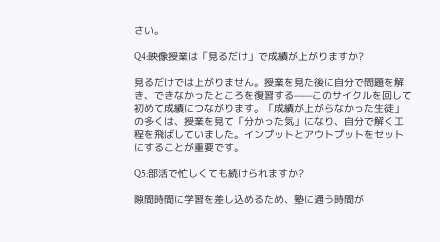さい。

Q4:映像授業は「見るだけ」で成績が上がりますか?

見るだけでは上がりません。授業を見た後に自分で問題を解き、できなかったところを復習する——このサイクルを回して初めて成績につながります。「成績が上がらなかった生徒」の多くは、授業を見て「分かった気」になり、自分で解く工程を飛ばしていました。インプットとアウトプットをセットにすることが重要です。

Q5:部活で忙しくても続けられますか?

隙間時間に学習を差し込めるため、塾に通う時間が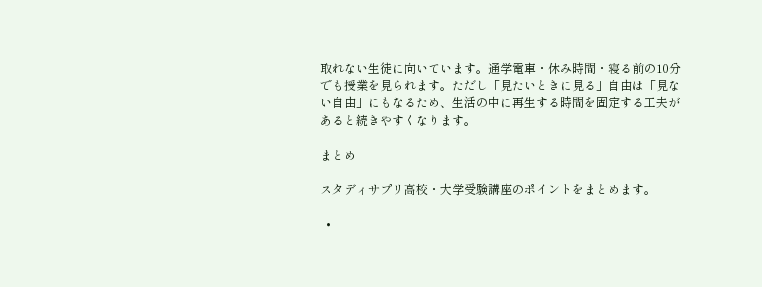取れない生徒に向いています。通学電車・休み時間・寝る前の10分でも授業を見られます。ただし「見たいときに見る」自由は「見ない自由」にもなるため、生活の中に再生する時間を固定する工夫があると続きやすくなります。

まとめ

スタディサプリ高校・大学受験講座のポイントをまとめます。

  •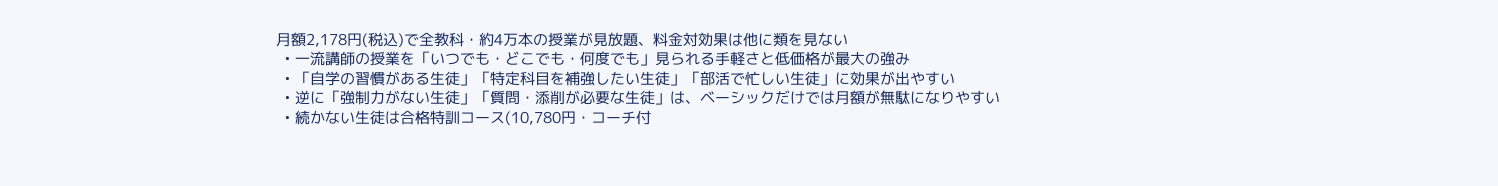月額2,178円(税込)で全教科・約4万本の授業が見放題、料金対効果は他に類を見ない
  • 一流講師の授業を「いつでも・どこでも・何度でも」見られる手軽さと低価格が最大の強み
  • 「自学の習慣がある生徒」「特定科目を補強したい生徒」「部活で忙しい生徒」に効果が出やすい
  • 逆に「強制力がない生徒」「質問・添削が必要な生徒」は、ベーシックだけでは月額が無駄になりやすい
  • 続かない生徒は合格特訓コース(10,780円・コーチ付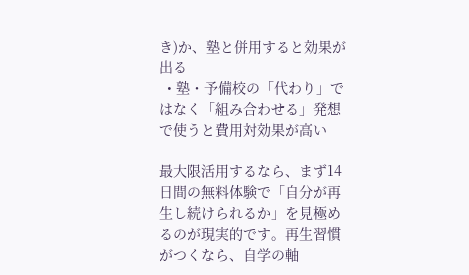き)か、塾と併用すると効果が出る
  • 塾・予備校の「代わり」ではなく「組み合わせる」発想で使うと費用対効果が高い

最大限活用するなら、まず14日間の無料体験で「自分が再生し続けられるか」を見極めるのが現実的です。再生習慣がつくなら、自学の軸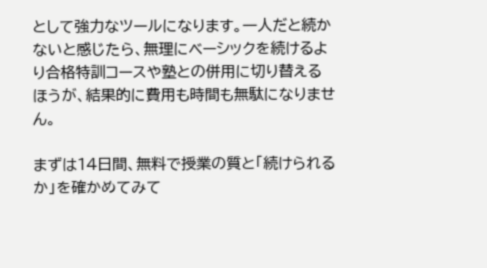として強力なツールになります。一人だと続かないと感じたら、無理にベーシックを続けるより合格特訓コースや塾との併用に切り替えるほうが、結果的に費用も時間も無駄になりません。

まずは14日間、無料で授業の質と「続けられるか」を確かめてみて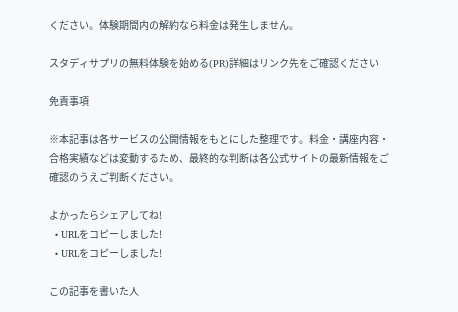ください。体験期間内の解約なら料金は発生しません。

スタディサプリの無料体験を始める(PR)詳細はリンク先をご確認ください

免責事項

※本記事は各サービスの公開情報をもとにした整理です。料金・講座内容・合格実績などは変動するため、最終的な判断は各公式サイトの最新情報をご確認のうえご判断ください。

よかったらシェアしてね!
  • URLをコピーしました!
  • URLをコピーしました!

この記事を書いた人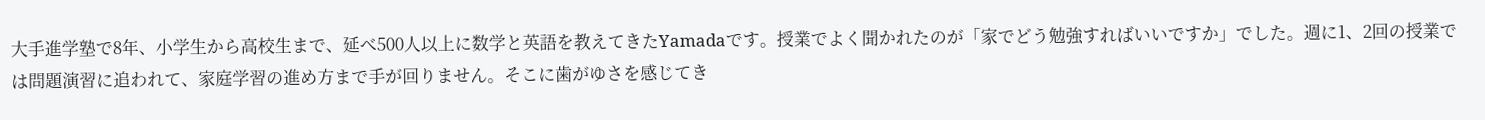大手進学塾で8年、小学生から高校生まで、延べ500人以上に数学と英語を教えてきたYamadaです。授業でよく聞かれたのが「家でどう勉強すればいいですか」でした。週に1、2回の授業では問題演習に追われて、家庭学習の進め方まで手が回りません。そこに歯がゆさを感じてき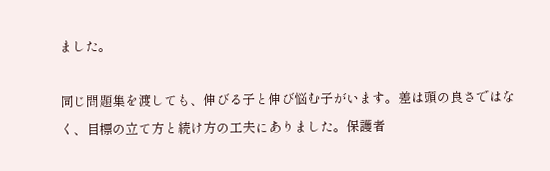ました。

同じ問題集を渡しても、伸びる子と伸び悩む子がいます。差は頭の良さではなく、目標の立て方と続け方の工夫にありました。保護者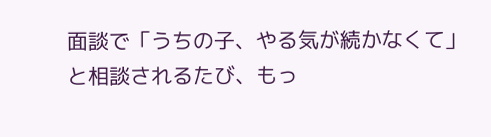面談で「うちの子、やる気が続かなくて」と相談されるたび、もっ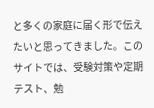と多くの家庭に届く形で伝えたいと思ってきました。このサイトでは、受験対策や定期テスト、勉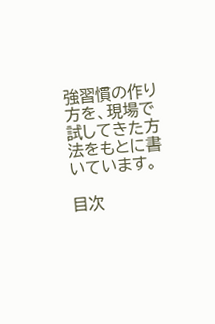強習慣の作り方を、現場で試してきた方法をもとに書いています。

目次